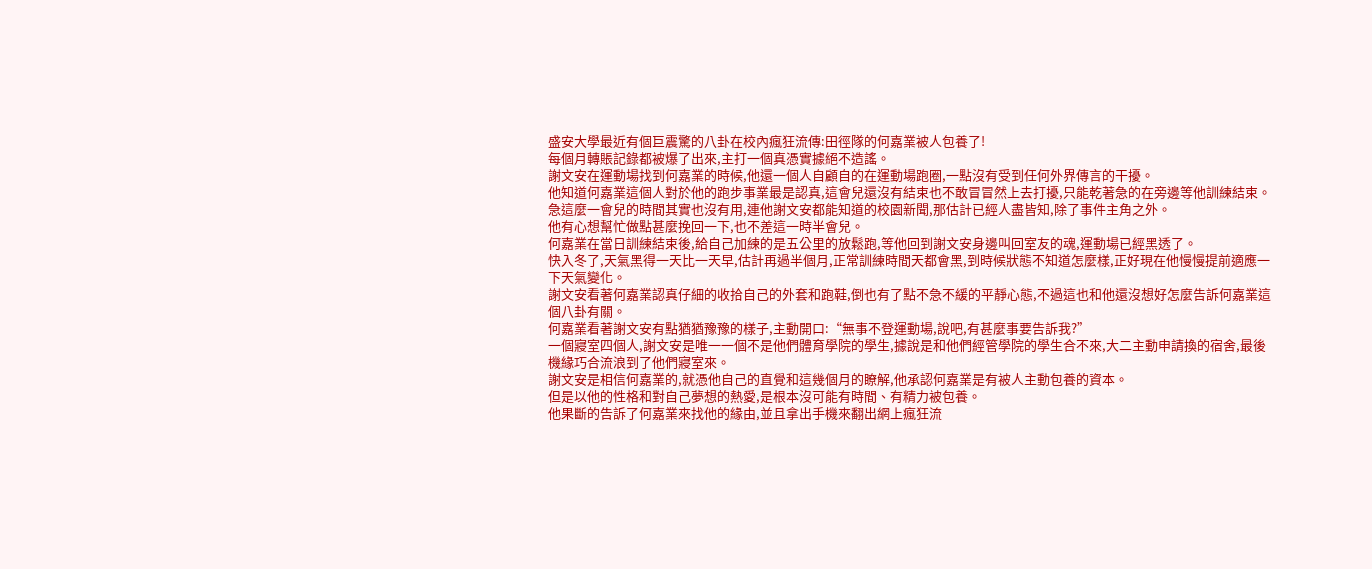盛安大學最近有個巨震驚的八卦在校內瘋狂流傳:田徑隊的何嘉業被人包養了!
每個月轉賬記錄都被爆了出來,主打一個真憑實據絕不造謠。
謝文安在運動場找到何嘉業的時候,他還一個人自顧自的在運動場跑圈,一點沒有受到任何外界傳言的干擾。
他知道何嘉業這個人對於他的跑步事業最是認真,這會兒還沒有結束也不敢冒冒然上去打擾,只能乾著急的在旁邊等他訓練結束。
急這麼一會兒的時間其實也沒有用,連他謝文安都能知道的校園新聞,那估計已經人盡皆知,除了事件主角之外。
他有心想幫忙做點甚麼挽回一下,也不差這一時半會兒。
何嘉業在當日訓練結束後,給自己加練的是五公里的放鬆跑,等他回到謝文安身邊叫回室友的魂,運動場已經黑透了。
快入冬了,天氣黑得一天比一天早,估計再過半個月,正常訓練時間天都會黑,到時候狀態不知道怎麼樣,正好現在他慢慢提前適應一下天氣變化。
謝文安看著何嘉業認真仔細的收拾自己的外套和跑鞋,倒也有了點不急不緩的平靜心態,不過這也和他還沒想好怎麼告訴何嘉業這個八卦有關。
何嘉業看著謝文安有點猶猶豫豫的樣子,主動開口:“無事不登運動場,說吧,有甚麼事要告訴我?”
一個寢室四個人,謝文安是唯一一個不是他們體育學院的學生,據說是和他們經管學院的學生合不來,大二主動申請換的宿舍,最後機緣巧合流浪到了他們寢室來。
謝文安是相信何嘉業的,就憑他自己的直覺和這幾個月的瞭解,他承認何嘉業是有被人主動包養的資本。
但是以他的性格和對自己夢想的熱愛,是根本沒可能有時間、有精力被包養。
他果斷的告訴了何嘉業來找他的緣由,並且拿出手機來翻出網上瘋狂流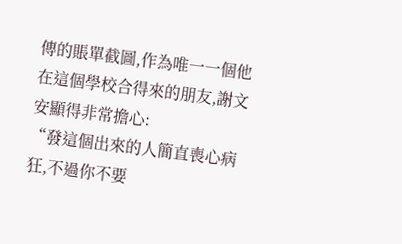傳的賬單截圖,作為唯一一個他在這個學校合得來的朋友,謝文安顯得非常擔心:
“發這個出來的人簡直喪心病狂,不過你不要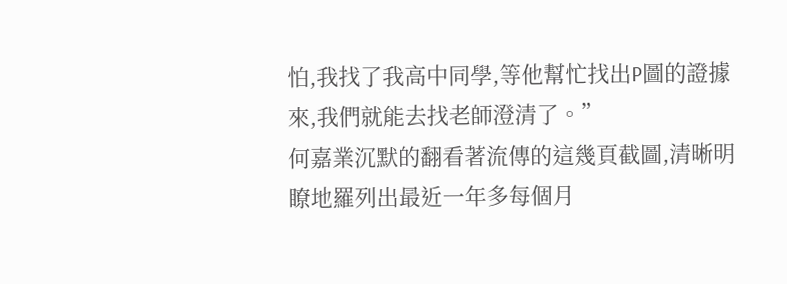怕,我找了我高中同學,等他幫忙找出P圖的證據來,我們就能去找老師澄清了。”
何嘉業沉默的翻看著流傳的這幾頁截圖,清晰明瞭地羅列出最近一年多每個月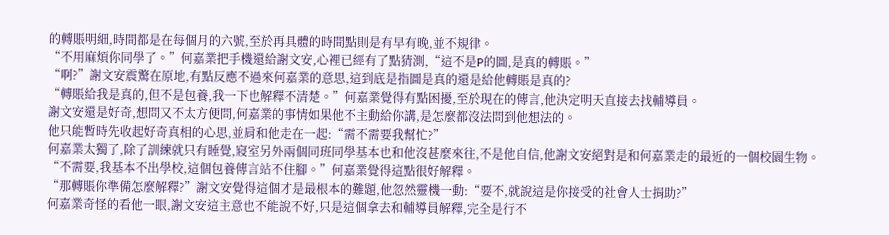的轉賬明細,時間都是在每個月的六號,至於再具體的時間點則是有早有晚,並不規律。
“不用麻煩你同學了。”何嘉業把手機還給謝文安,心裡已經有了點猜測,“這不是P的圖,是真的轉賬。”
“啊?”謝文安震驚在原地,有點反應不過來何嘉業的意思,這到底是指圖是真的還是給他轉賬是真的?
“轉賬給我是真的,但不是包養,我一下也解釋不清楚。”何嘉業覺得有點困擾,至於現在的傳言,他決定明天直接去找輔導員。
謝文安還是好奇,想問又不太方便問,何嘉業的事情如果他不主動給你講,是怎麼都沒法問到他想法的。
他只能暫時先收起好奇真相的心思,並肩和他走在一起:“需不需要我幫忙?”
何嘉業太獨了,除了訓練就只有睡覺,寢室另外兩個同班同學基本也和他沒甚麼來往,不是他自信,他謝文安絕對是和何嘉業走的最近的一個校園生物。
“不需要,我基本不出學校,這個包養傳言站不住腳。”何嘉業覺得這點很好解釋。
“那轉賬你準備怎麼解釋?”謝文安覺得這個才是最根本的難題,他忽然靈機一動:“要不,就說這是你接受的社會人士捐助?”
何嘉業奇怪的看他一眼,謝文安這主意也不能說不好,只是這個拿去和輔導員解釋,完全是行不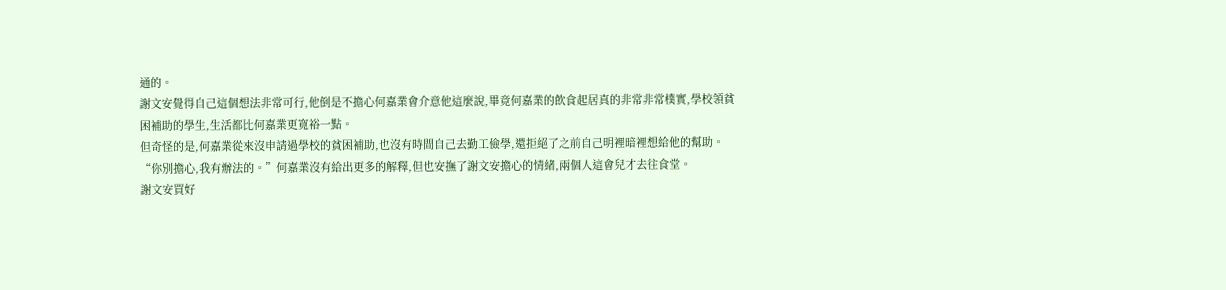通的。
謝文安覺得自己這個想法非常可行,他倒是不擔心何嘉業會介意他這麼說,畢竟何嘉業的飲食起居真的非常非常樸實,學校領貧困補助的學生,生活都比何嘉業更寬裕一點。
但奇怪的是,何嘉業從來沒申請過學校的貧困補助,也沒有時間自己去勤工儉學,還拒絕了之前自己明裡暗裡想給他的幫助。
“你別擔心,我有辦法的。”何嘉業沒有給出更多的解釋,但也安撫了謝文安擔心的情緒,兩個人這會兒才去往食堂。
謝文安買好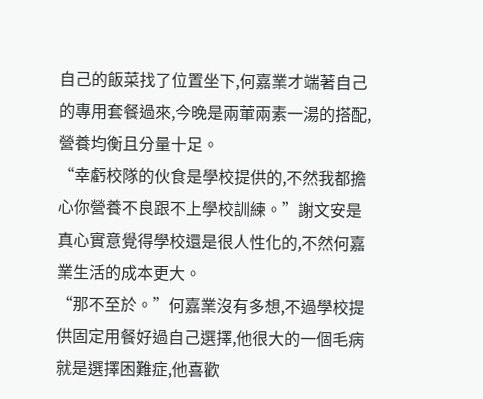自己的飯菜找了位置坐下,何嘉業才端著自己的專用套餐過來,今晚是兩葷兩素一湯的搭配,營養均衡且分量十足。
“幸虧校隊的伙食是學校提供的,不然我都擔心你營養不良跟不上學校訓練。”謝文安是真心實意覺得學校還是很人性化的,不然何嘉業生活的成本更大。
“那不至於。”何嘉業沒有多想,不過學校提供固定用餐好過自己選擇,他很大的一個毛病就是選擇困難症,他喜歡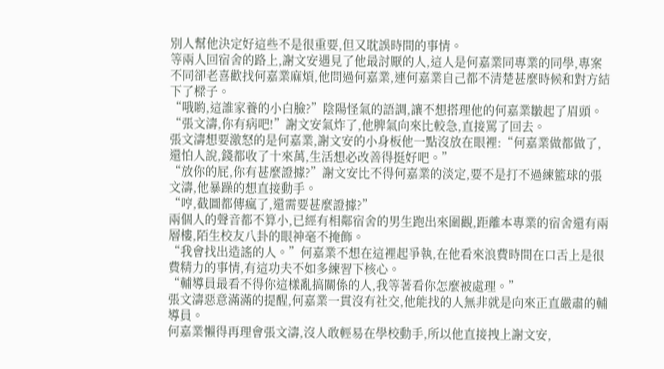別人幫他決定好這些不是很重要,但又耽誤時間的事情。
等兩人回宿舍的路上,謝文安遇見了他最討厭的人,這人是何嘉業同專業的同學,專案不同卻老喜歡找何嘉業麻煩,他問過何嘉業,連何嘉業自己都不清楚甚麼時候和對方結下了樑子。
“哦喲,這誰家養的小白臉?”陰陽怪氣的語調,讓不想搭理他的何嘉業皺起了眉頭。
“張文濤,你有病吧!”謝文安氣炸了,他脾氣向來比較急,直接罵了回去。
張文濤想要激怒的是何嘉業,謝文安的小身板他一點沒放在眼裡:“何嘉業做都做了,還怕人說,錢都收了十來萬,生活想必改善得挺好吧。”
“放你的屁,你有甚麼證據?”謝文安比不得何嘉業的淡定,要不是打不過練籃球的張文濤,他暴躁的想直接動手。
“哼,截圖都傳瘋了,還需要甚麼證據?”
兩個人的聲音都不算小,已經有相鄰宿舍的男生跑出來圍觀,距離本專業的宿舍還有兩層樓,陌生校友八卦的眼神毫不掩飾。
“我會找出造謠的人。”何嘉業不想在這裡起爭執,在他看來浪費時間在口舌上是很費精力的事情,有這功夫不如多練習下核心。
“輔導員最看不得你這樣亂搞關係的人,我等著看你怎麼被處理。”
張文濤惡意滿滿的提醒,何嘉業一貫沒有社交,他能找的人無非就是向來正直嚴肅的輔導員。
何嘉業懶得再理會張文濤,沒人敢輕易在學校動手,所以他直接拽上謝文安,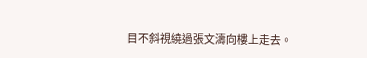目不斜視繞過張文濤向樓上走去。